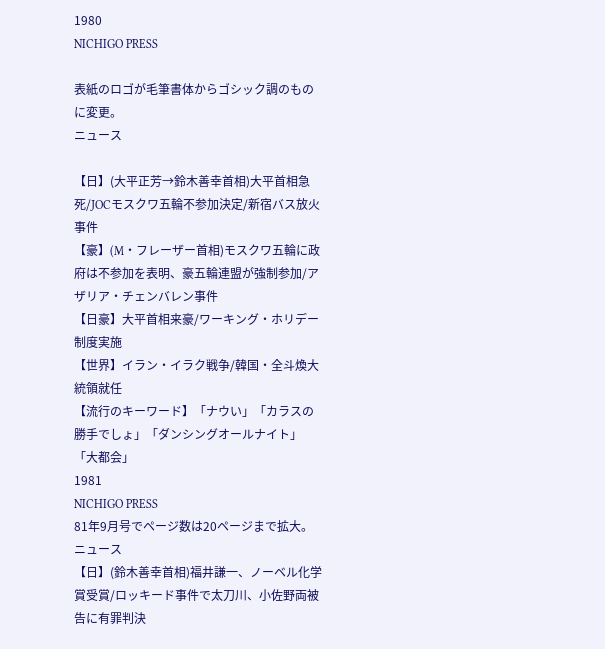1980
NICHIGO PRESS

表紙のロゴが毛筆書体からゴシック調のものに変更。
ニュース

【日】(大平正芳→鈴木善幸首相)大平首相急死/JOCモスクワ五輪不参加決定/新宿バス放火事件
【豪】(M・フレーザー首相)モスクワ五輪に政府は不参加を表明、豪五輪連盟が強制参加/アザリア・チェンバレン事件
【日豪】大平首相来豪/ワーキング・ホリデー制度実施
【世界】イラン・イラク戦争/韓国・全斗煥大統領就任
【流行のキーワード】「ナウい」「カラスの勝手でしょ」「ダンシングオールナイト」「大都会」
1981
NICHIGO PRESS
81年9月号でページ数は20ページまで拡大。
ニュース
【日】(鈴木善幸首相)福井謙一、ノーベル化学賞受賞/ロッキード事件で太刀川、小佐野両被告に有罪判決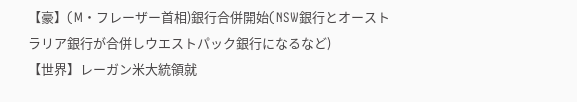【豪】(M・フレーザー首相)銀行合併開始(NSW銀行とオーストラリア銀行が合併しウエストパック銀行になるなど)
【世界】レーガン米大統領就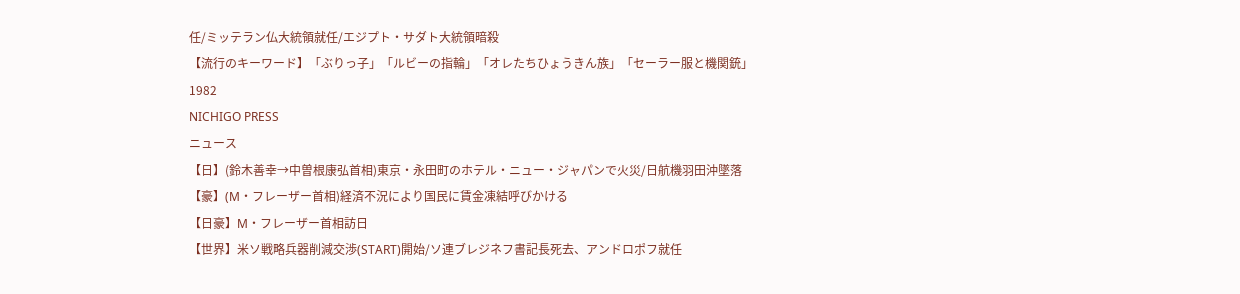任/ミッテラン仏大統領就任/エジプト・サダト大統領暗殺
【流行のキーワード】「ぶりっ子」「ルビーの指輪」「オレたちひょうきん族」「セーラー服と機関銃」
1982
NICHIGO PRESS
ニュース
【日】(鈴木善幸→中曽根康弘首相)東京・永田町のホテル・ニュー・ジャパンで火災/日航機羽田沖墜落
【豪】(M・フレーザー首相)経済不況により国民に賃金凍結呼びかける
【日豪】M・フレーザー首相訪日
【世界】米ソ戦略兵器削減交渉(START)開始/ソ連ブレジネフ書記長死去、アンドロポフ就任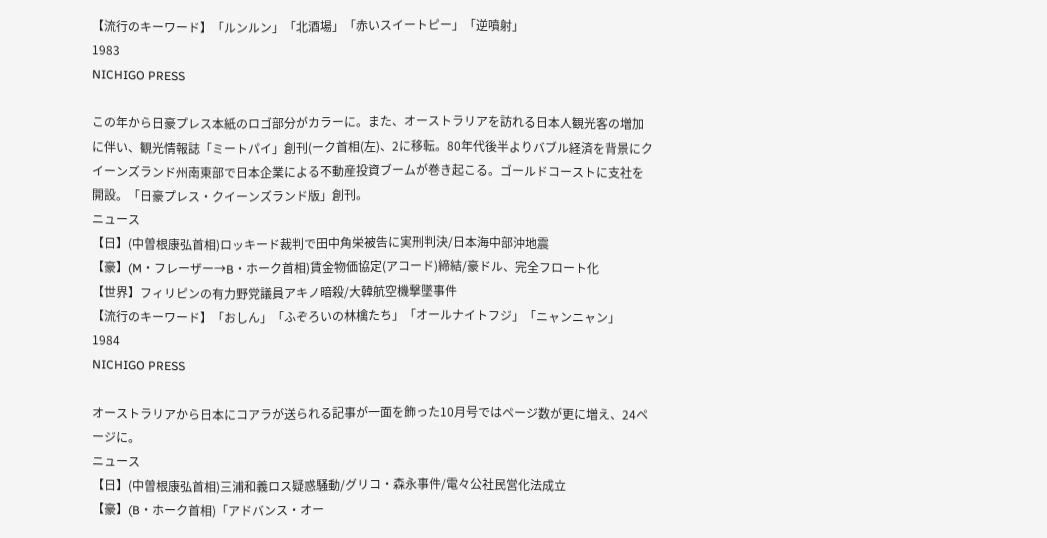【流行のキーワード】「ルンルン」「北酒場」「赤いスイートピー」「逆噴射」
1983
NICHIGO PRESS

この年から日豪プレス本紙のロゴ部分がカラーに。また、オーストラリアを訪れる日本人観光客の増加に伴い、観光情報誌「ミートパイ」創刊(ーク首相(左)、2に移転。80年代後半よりバブル経済を背景にクイーンズランド州南東部で日本企業による不動産投資ブームが巻き起こる。ゴールドコーストに支社を開設。「日豪プレス・クイーンズランド版」創刊。
ニュース
【日】(中曽根康弘首相)ロッキード裁判で田中角栄被告に実刑判決/日本海中部沖地震
【豪】(M・フレーザー→B・ホーク首相)賃金物価協定(アコード)締結/豪ドル、完全フロート化
【世界】フィリピンの有力野党議員アキノ暗殺/大韓航空機撃墜事件
【流行のキーワード】「おしん」「ふぞろいの林檎たち」「オールナイトフジ」「ニャンニャン」
1984
NICHIGO PRESS

オーストラリアから日本にコアラが送られる記事が一面を飾った10月号ではページ数が更に増え、24ページに。
ニュース
【日】(中曽根康弘首相)三浦和義ロス疑惑騒動/グリコ・森永事件/電々公社民営化法成立
【豪】(B・ホーク首相)「アドバンス・オー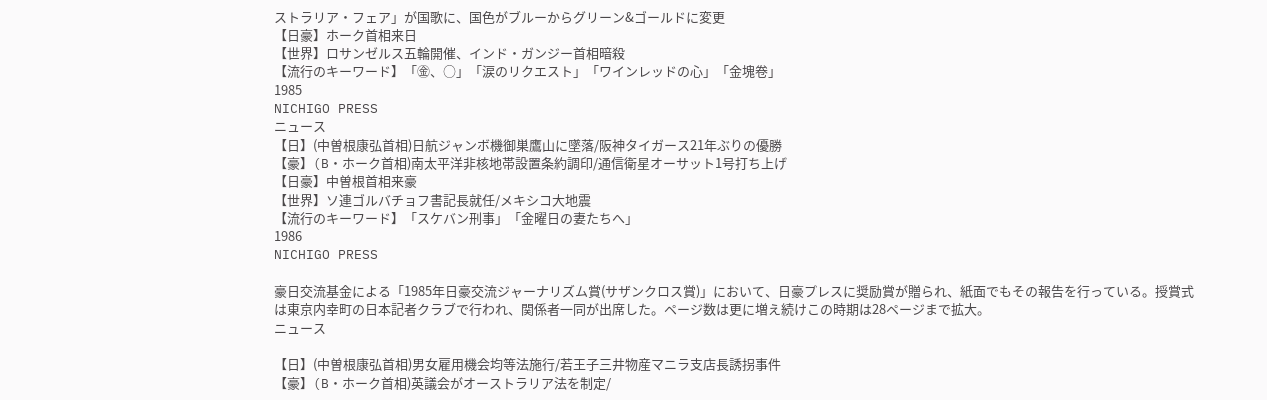ストラリア・フェア」が国歌に、国色がブルーからグリーン&ゴールドに変更
【日豪】ホーク首相来日
【世界】ロサンゼルス五輪開催、インド・ガンジー首相暗殺
【流行のキーワード】「㊎、○」「涙のリクエスト」「ワインレッドの心」「金塊卷」
1985
NICHIGO PRESS
ニュース
【日】(中曽根康弘首相)日航ジャンボ機御巣鷹山に墜落/阪神タイガース21年ぶりの優勝
【豪】(B・ホーク首相)南太平洋非核地帯設置条約調印/通信衛星オーサット1号打ち上げ
【日豪】中曽根首相来豪
【世界】ソ連ゴルバチョフ書記長就任/メキシコ大地震
【流行のキーワード】「スケバン刑事」「金曜日の妻たちへ」
1986
NICHIGO PRESS

豪日交流基金による「1985年日豪交流ジャーナリズム賞(サザンクロス賞)」において、日豪プレスに奨励賞が贈られ、紙面でもその報告を行っている。授賞式は東京内幸町の日本記者クラブで行われ、関係者一同が出席した。ページ数は更に増え続けこの時期は28ページまで拡大。
ニュース

【日】(中曽根康弘首相)男女雇用機会均等法施行/若王子三井物産マニラ支店長誘拐事件
【豪】(B・ホーク首相)英議会がオーストラリア法を制定/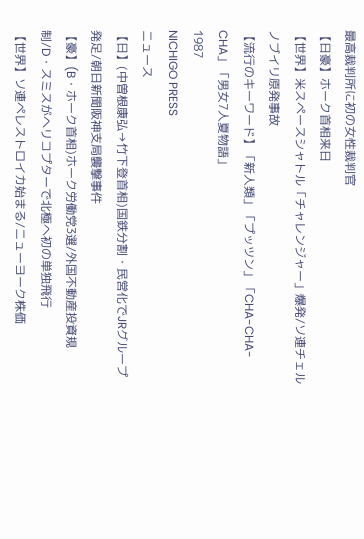最高裁判所に初の女性裁判官
【日豪】ホーク首相来日
【世界】米スペースシャトル「チャレンジャー」爆発/ソ連チェルノブイリ原発事故
【流行のキーワード】「新人類」「プッツン」「CHA-CHA-CHA」「男女7人夏物語」
1987
NICHIGO PRESS
ニュース
【日】(中曽根康弘→竹下登首相)国鉄分割・民営化でJRグループ発足/朝日新聞阪神支局襲撃事件
【豪】(B・ホーク首相)ホーク労働党3選/外国不動産投資規制/D・スミスがヘリコプターで北極へ初の単独飛行
【世界】ソ連ペレストロイカ始まる/ニューヨーク株価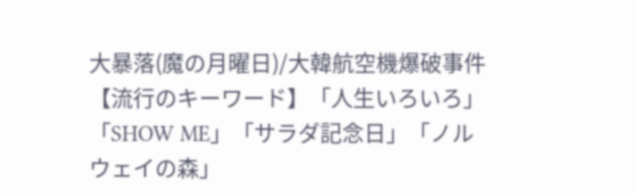大暴落(魔の月曜日)/大韓航空機爆破事件
【流行のキーワード】「人生いろいろ」「SHOW ME」「サラダ記念日」「ノルウェイの森」